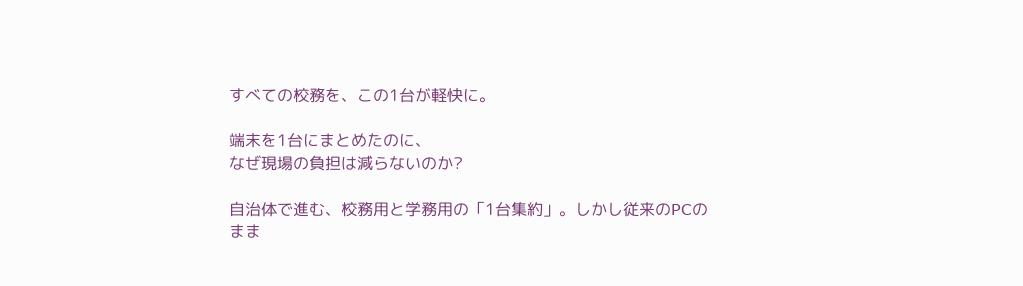すべての校務を、この1台が軽快に。

端末を1台にまとめたのに、
なぜ現場の負担は減らないのか?

自治体で進む、校務用と学務用の「1台集約」。しかし従来のPCのまま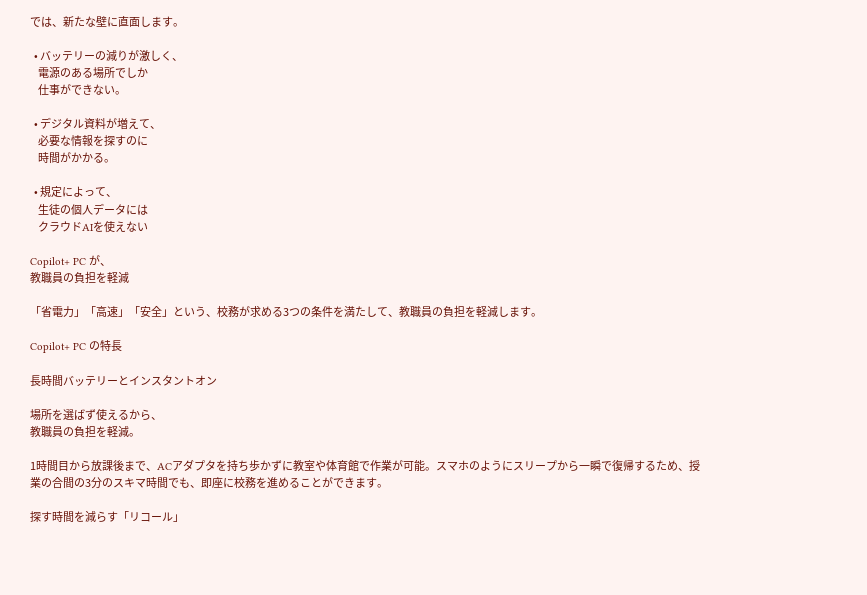では、新たな壁に直面します。

  • バッテリーの減りが激しく、
    電源のある場所でしか
    仕事ができない。

  • デジタル資料が増えて、
    必要な情報を探すのに
    時間がかかる。

  • 規定によって、
    生徒の個人データには
    クラウドAIを使えない

Copilot+ PC が、
教職員の負担を軽減

「省電力」「高速」「安全」という、校務が求める3つの条件を満たして、教職員の負担を軽減します。

Copilot+ PC の特長

長時間バッテリーとインスタントオン

場所を選ばず使えるから、
教職員の負担を軽減。

1時間目から放課後まで、ACアダプタを持ち歩かずに教室や体育館で作業が可能。スマホのようにスリープから一瞬で復帰するため、授業の合間の3分のスキマ時間でも、即座に校務を進めることができます。

探す時間を減らす「リコール」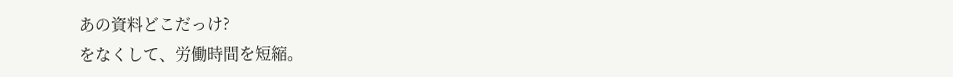あの資料どこだっけ?
をなくして、労働時間を短縮。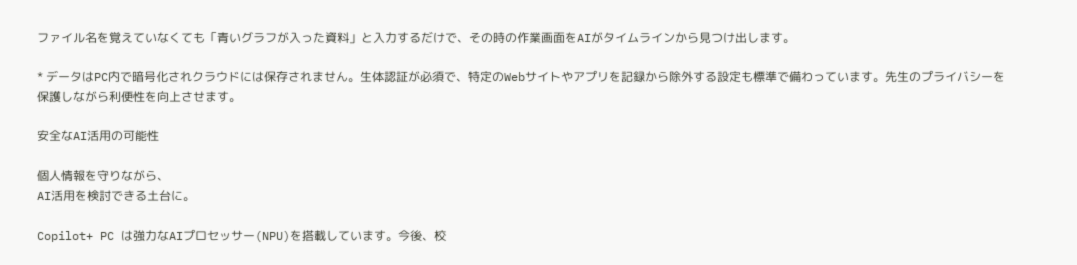ファイル名を覚えていなくても「青いグラフが入った資料」と入力するだけで、その時の作業画面をAIがタイムラインから見つけ出します。

* データはPC内で暗号化されクラウドには保存されません。生体認証が必須で、特定のWebサイトやアプリを記録から除外する設定も標準で備わっています。先生のプライバシーを保護しながら利便性を向上させます。

安全なAI活用の可能性

個人情報を守りながら、
AI活用を検討できる土台に。

Copilot+ PC は強力なAIプロセッサー(NPU)を搭載しています。今後、校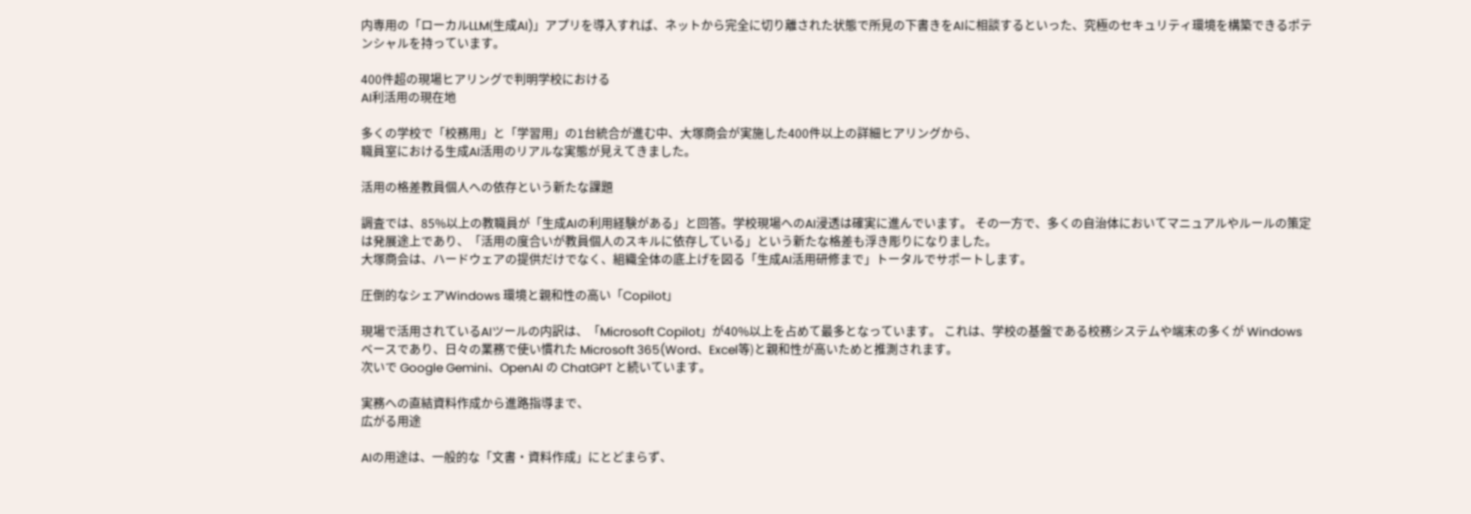内専用の「ローカルLLM(生成AI)」アプリを導入すれば、ネットから完全に切り離された状態で所見の下書きをAIに相談するといった、究極のセキュリティ環境を構築できるポテンシャルを持っています。

400件超の現場ヒアリングで判明学校における
AI利活用の現在地

多くの学校で「校務用」と「学習用」の1台統合が進む中、大塚商会が実施した400件以上の詳細ヒアリングから、
職員室における生成AI活用のリアルな実態が見えてきました。

活用の格差教員個人への依存という新たな課題

調査では、85%以上の教職員が「生成AIの利用経験がある」と回答。学校現場へのAI浸透は確実に進んでいます。 その一方で、多くの自治体においてマニュアルやルールの策定は発展途上であり、「活用の度合いが教員個人のスキルに依存している」という新たな格差も浮き彫りになりました。
大塚商会は、ハードウェアの提供だけでなく、組織全体の底上げを図る「生成AI活用研修まで」トータルでサポートします。

圧倒的なシェアWindows 環境と親和性の高い「Copilot」

現場で活用されているAIツールの内訳は、「Microsoft Copilot」が40%以上を占めて最多となっています。 これは、学校の基盤である校務システムや端末の多くが Windows ベースであり、日々の業務で使い慣れた Microsoft 365(Word、Excel等)と親和性が高いためと推測されます。
次いで Google Gemini、OpenAI の ChatGPT と続いています。

実務への直結資料作成から進路指導まで、
広がる用途

AIの用途は、一般的な「文書・資料作成」にとどまらず、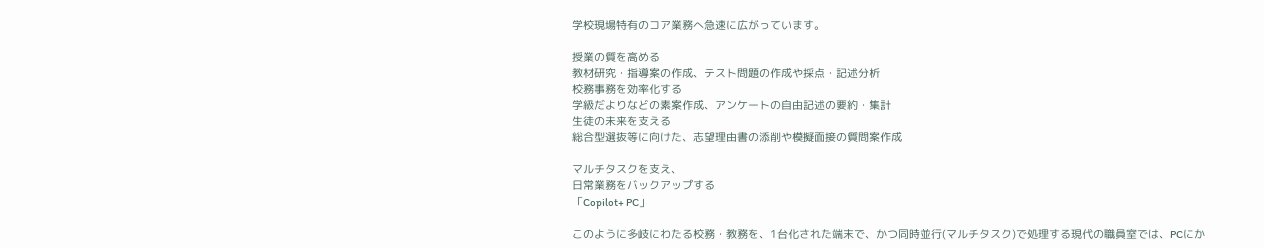学校現場特有のコア業務へ急速に広がっています。

授業の質を高める
教材研究・指導案の作成、テスト問題の作成や採点・記述分析
校務事務を効率化する
学級だよりなどの素案作成、アンケートの自由記述の要約・集計
生徒の未来を支える
総合型選抜等に向けた、志望理由書の添削や模擬面接の質問案作成

マルチタスクを支え、
日常業務をバックアップする
「Copilot+ PC」

このように多岐にわたる校務・教務を、1台化された端末で、かつ同時並行(マルチタスク)で処理する現代の職員室では、PCにか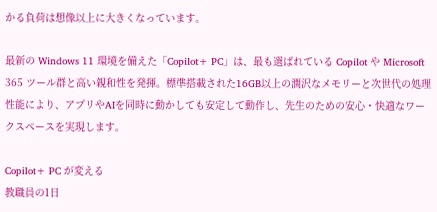かる負荷は想像以上に大きくなっています。

最新の Windows 11 環境を備えた「Copilot+ PC」は、最も選ばれている Copilot や Microsoft 365 ツール群と高い親和性を発揮。標準搭載された16GB以上の潤沢なメモリーと次世代の処理性能により、アプリやAIを同時に動かしても安定して動作し、先生のための安心・快適なワークスペースを実現します。

Copilot+ PC が変える
教職員の1日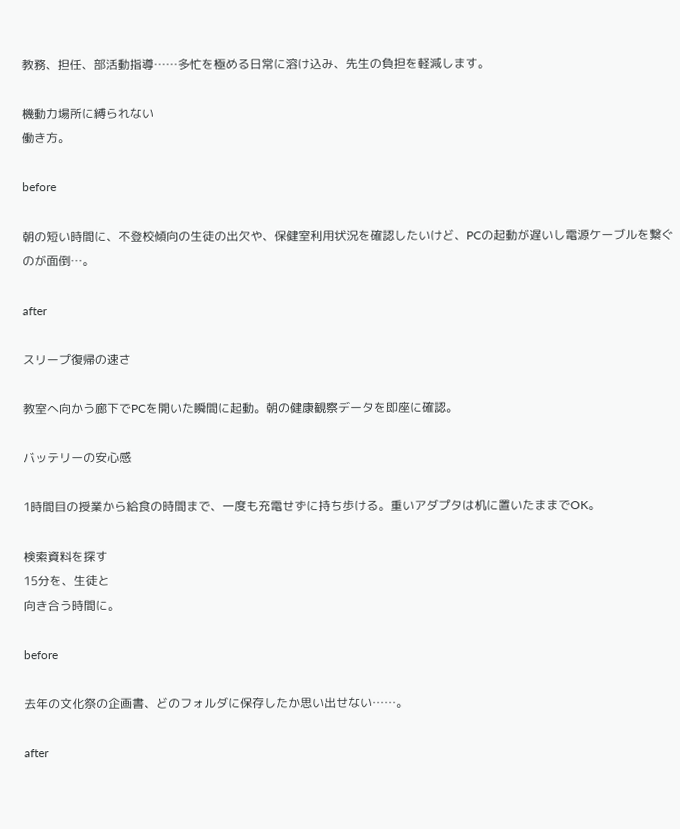教務、担任、部活動指導……多忙を極める日常に溶け込み、先生の負担を軽減します。

機動力場所に縛られない
働き方。

before

朝の短い時間に、不登校傾向の生徒の出欠や、保健室利用状況を確認したいけど、PCの起動が遅いし電源ケーブルを繋ぐのが面倒…。

after

スリープ復帰の速さ

教室へ向かう廊下でPCを開いた瞬間に起動。朝の健康観察データを即座に確認。

バッテリーの安心感

1時間目の授業から給食の時間まで、一度も充電せずに持ち歩ける。重いアダプタは机に置いたままでOK。

検索資料を探す
15分を、生徒と
向き合う時間に。

before

去年の文化祭の企画書、どのフォルダに保存したか思い出せない……。

after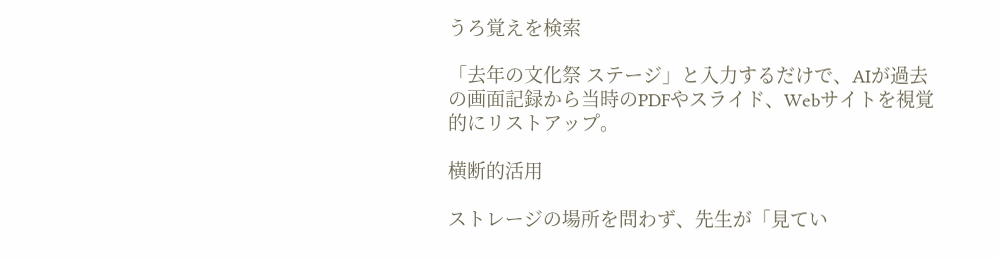うろ覚えを検索

「去年の文化祭 ステージ」と入力するだけで、AIが過去の画面記録から当時のPDFやスライド、Webサイトを視覚的にリストアップ。

横断的活用

ストレージの場所を問わず、先生が「見てい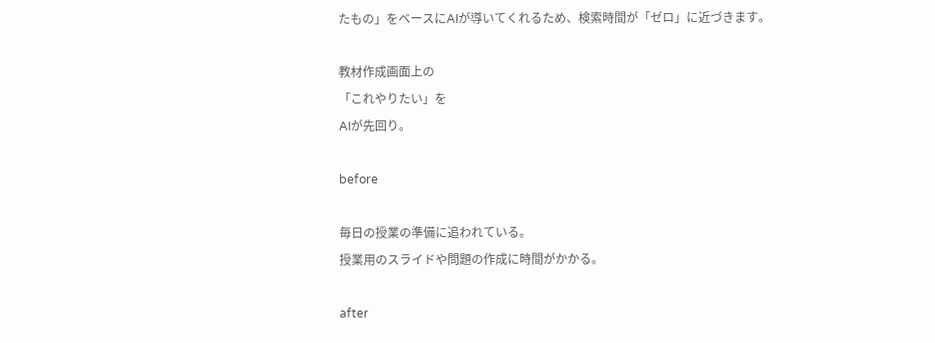たもの」をベースにAIが導いてくれるため、検索時間が「ゼロ」に近づきます。

教材作成画面上の
「これやりたい」を
AIが先回り。

before

毎日の授業の準備に追われている。
授業用のスライドや問題の作成に時間がかかる。

after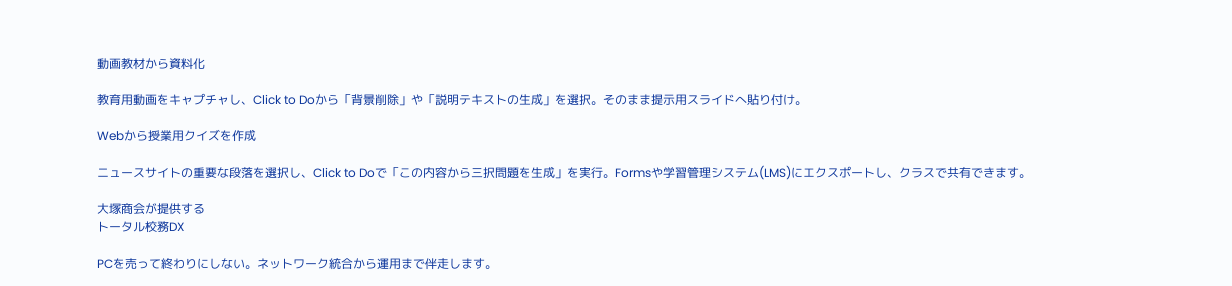動画教材から資料化

教育用動画をキャプチャし、Click to Doから「背景削除」や「説明テキストの生成」を選択。そのまま提示用スライドへ貼り付け。

Webから授業用クイズを作成

ニュースサイトの重要な段落を選択し、Click to Doで「この内容から三択問題を生成」を実行。Formsや学習管理システム(LMS)にエクスポートし、クラスで共有できます。

大塚商会が提供する
トータル校務DX

PCを売って終わりにしない。ネットワーク統合から運用まで伴走します。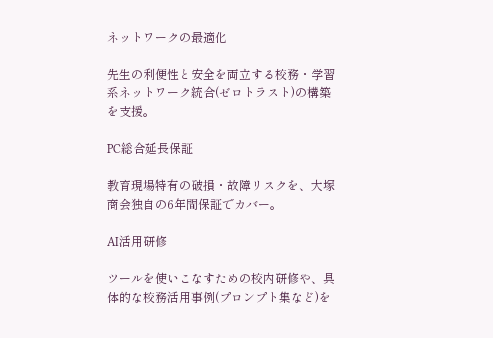ネットワークの最適化

先生の利便性と安全を両立する校務・学習系ネットワーク統合(ゼロトラスト)の構築を支援。

PC総合延長保証

教育現場特有の破損・故障リスクを、大塚商会独自の6年間保証でカバー。

AI活用研修

ツールを使いこなすための校内研修や、具体的な校務活用事例(プロンプト集など)を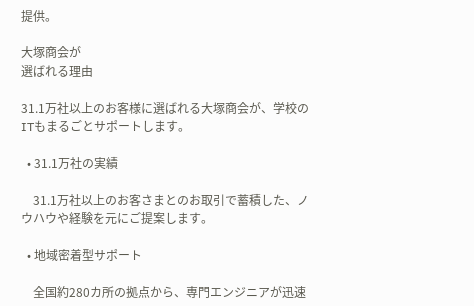提供。

大塚商会が
選ばれる理由

31.1万社以上のお客様に選ばれる大塚商会が、学校のITもまるごとサポートします。

  • 31.1万社の実績

    31.1万社以上のお客さまとのお取引で蓄積した、ノウハウや経験を元にご提案します。

  • 地域密着型サポート

    全国約280カ所の拠点から、専門エンジニアが迅速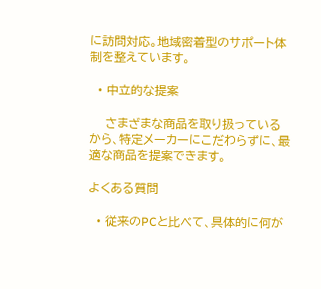に訪問対応。地域密着型のサポート体制を整えています。

  • 中立的な提案

    さまざまな商品を取り扱っているから、特定メーカーにこだわらずに、最適な商品を提案できます。

よくある質問

  • 従来のPCと比べて、具体的に何が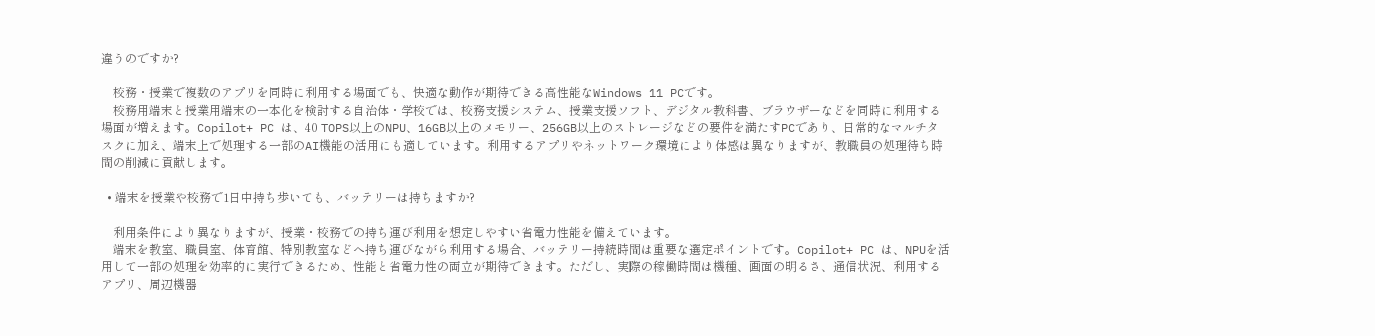違うのですか?

    校務・授業で複数のアプリを同時に利用する場面でも、快適な動作が期待できる高性能なWindows 11 PCです。
    校務用端末と授業用端末の一本化を検討する自治体・学校では、校務支援システム、授業支援ソフト、デジタル教科書、ブラウザーなどを同時に利用する場面が増えます。Copilot+ PC は、40 TOPS以上のNPU、16GB以上のメモリー、256GB以上のストレージなどの要件を満たすPCであり、日常的なマルチタスクに加え、端末上で処理する一部のAI機能の活用にも適しています。利用するアプリやネットワーク環境により体感は異なりますが、教職員の処理待ち時間の削減に貢献します。

  • 端末を授業や校務で1日中持ち歩いても、バッテリーは持ちますか?

    利用条件により異なりますが、授業・校務での持ち運び利用を想定しやすい省電力性能を備えています。
    端末を教室、職員室、体育館、特別教室などへ持ち運びながら利用する場合、バッテリー持続時間は重要な選定ポイントです。Copilot+ PC は、NPUを活用して一部の処理を効率的に実行できるため、性能と省電力性の両立が期待できます。ただし、実際の稼働時間は機種、画面の明るさ、通信状況、利用するアプリ、周辺機器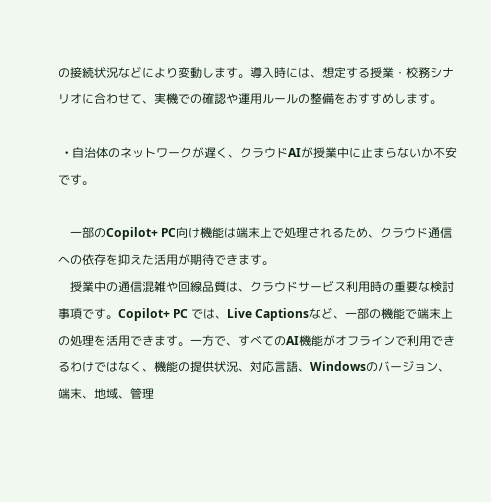の接続状況などにより変動します。導入時には、想定する授業・校務シナリオに合わせて、実機での確認や運用ルールの整備をおすすめします。

  • 自治体のネットワークが遅く、クラウドAIが授業中に止まらないか不安です。

    一部のCopilot+ PC向け機能は端末上で処理されるため、クラウド通信への依存を抑えた活用が期待できます。
    授業中の通信混雑や回線品質は、クラウドサービス利用時の重要な検討事項です。Copilot+ PC では、Live Captionsなど、一部の機能で端末上の処理を活用できます。一方で、すべてのAI機能がオフラインで利用できるわけではなく、機能の提供状況、対応言語、Windowsのバージョン、端末、地域、管理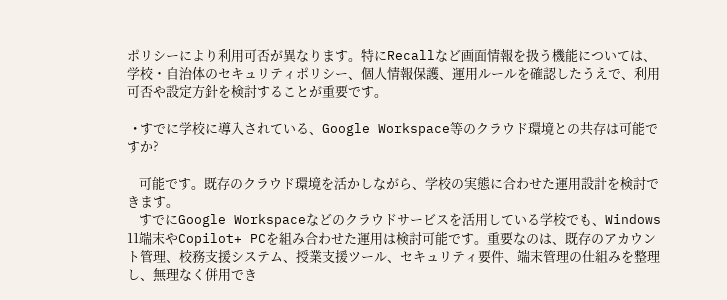ポリシーにより利用可否が異なります。特にRecallなど画面情報を扱う機能については、学校・自治体のセキュリティポリシー、個人情報保護、運用ルールを確認したうえで、利用可否や設定方針を検討することが重要です。

  • すでに学校に導入されている、Google Workspace等のクラウド環境との共存は可能ですか?

    可能です。既存のクラウド環境を活かしながら、学校の実態に合わせた運用設計を検討できます。
    すでにGoogle Workspaceなどのクラウドサービスを活用している学校でも、Windows 11端末やCopilot+ PCを組み合わせた運用は検討可能です。重要なのは、既存のアカウント管理、校務支援システム、授業支援ツール、セキュリティ要件、端末管理の仕組みを整理し、無理なく併用でき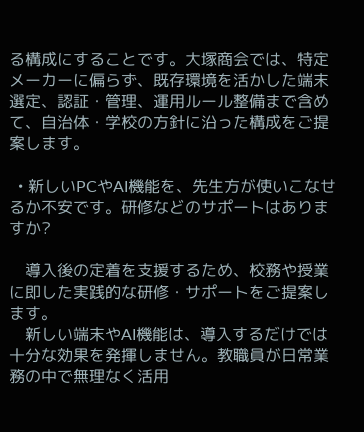る構成にすることです。大塚商会では、特定メーカーに偏らず、既存環境を活かした端末選定、認証・管理、運用ルール整備まで含めて、自治体・学校の方針に沿った構成をご提案します。

  • 新しいPCやAI機能を、先生方が使いこなせるか不安です。研修などのサポートはありますか?

    導入後の定着を支援するため、校務や授業に即した実践的な研修・サポートをご提案します。
    新しい端末やAI機能は、導入するだけでは十分な効果を発揮しません。教職員が日常業務の中で無理なく活用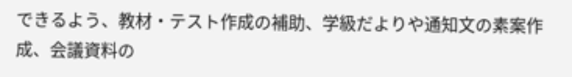できるよう、教材・テスト作成の補助、学級だよりや通知文の素案作成、会議資料の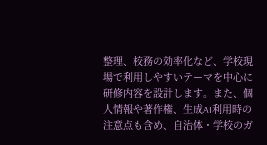整理、校務の効率化など、学校現場で利用しやすいテーマを中心に研修内容を設計します。また、個人情報や著作権、生成AI利用時の注意点も含め、自治体・学校のガ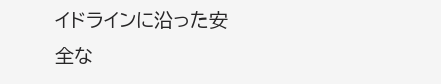イドラインに沿った安全な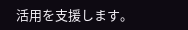活用を支援します。